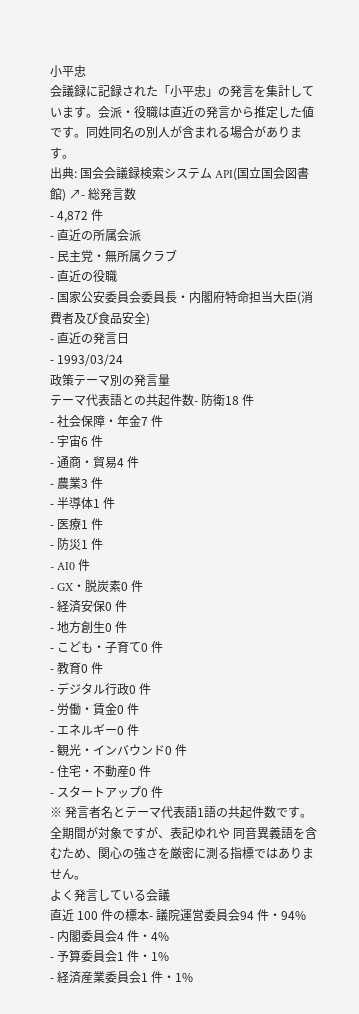小平忠
会議録に記録された「小平忠」の発言を集計しています。会派・役職は直近の発言から推定した値です。同姓同名の別人が含まれる場合があります。
出典: 国会会議録検索システム API(国立国会図書館) ↗- 総発言数
- 4,872 件
- 直近の所属会派
- 民主党・無所属クラブ
- 直近の役職
- 国家公安委員会委員長・内閣府特命担当大臣(消費者及び食品安全)
- 直近の発言日
- 1993/03/24
政策テーマ別の発言量
テーマ代表語との共起件数- 防衛18 件
- 社会保障・年金7 件
- 宇宙6 件
- 通商・貿易4 件
- 農業3 件
- 半導体1 件
- 医療1 件
- 防災1 件
- AI0 件
- GX・脱炭素0 件
- 経済安保0 件
- 地方創生0 件
- こども・子育て0 件
- 教育0 件
- デジタル行政0 件
- 労働・賃金0 件
- エネルギー0 件
- 観光・インバウンド0 件
- 住宅・不動産0 件
- スタートアップ0 件
※ 発言者名とテーマ代表語1語の共起件数です。全期間が対象ですが、表記ゆれや 同音異義語を含むため、関心の強さを厳密に測る指標ではありません。
よく発言している会議
直近 100 件の標本- 議院運営委員会94 件・94%
- 内閣委員会4 件・4%
- 予算委員会1 件・1%
- 経済産業委員会1 件・1%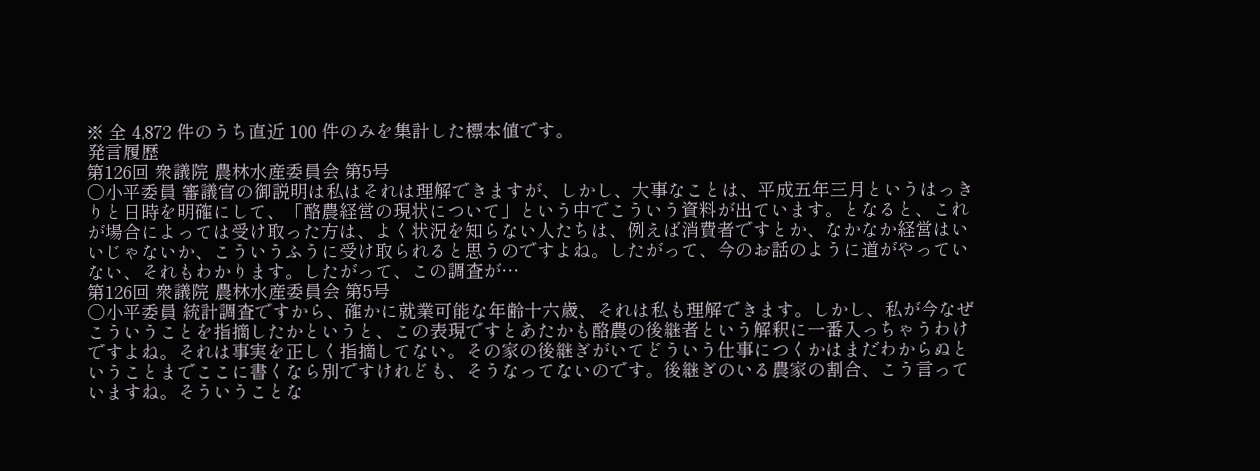※ 全 4,872 件のうち直近 100 件のみを集計した標本値です。
発言履歴
第126回 衆議院 農林水産委員会 第5号
○小平委員 審議官の御説明は私はそれは理解できますが、しかし、大事なことは、平成五年三月というはっきりと日時を明確にして、「酪農経営の現状について」という中でこういう資料が出ています。となると、これが場合によっては受け取った方は、よく状況を知らない人たちは、例えば消費者ですとか、なかなか経営はいいじゃないか、こういうふうに受け取られると思うのですよね。したがって、今のお話のように道がやっていない、それもわかります。したがって、この調査が…
第126回 衆議院 農林水産委員会 第5号
○小平委員 統計調査ですから、確かに就業可能な年齢十六歳、それは私も理解できます。しかし、私が今なぜこういうことを指摘したかというと、この表現ですとあたかも酪農の後継者という解釈に一番入っちゃうわけですよね。それは事実を正しく指摘してない。その家の後継ぎがいてどういう仕事につくかはまだわからぬということまでここに書くなら別ですけれども、そうなってないのです。後継ぎのいる農家の割合、こう言っていますね。そういうことな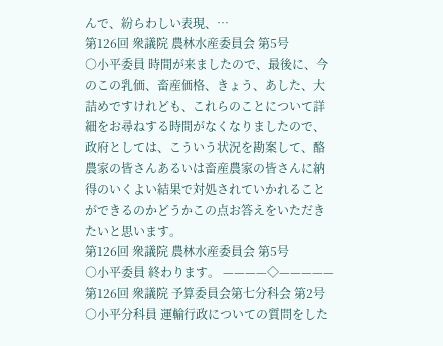んで、紛らわしい表現、…
第126回 衆議院 農林水産委員会 第5号
○小平委員 時間が来ましたので、最後に、今のこの乳価、畜産価格、きょう、あした、大詰めですけれども、これらのことについて詳細をお尋ねする時間がなくなりましたので、政府としては、こういう状況を勘案して、酪農家の皆さんあるいは畜産農家の皆さんに納得のいくよい結果で対処されていかれることができるのかどうかこの点お答えをいただきたいと思います。
第126回 衆議院 農林水産委員会 第5号
○小平委員 終わります。 ————◇—————
第126回 衆議院 予算委員会第七分科会 第2号
○小平分科員 運輸行政についての質問をした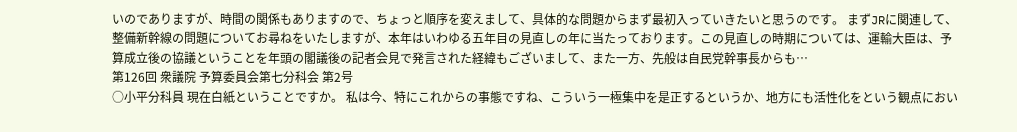いのでありますが、時間の関係もありますので、ちょっと順序を変えまして、具体的な問題からまず最初入っていきたいと思うのです。 まずJRに関連して、整備新幹線の問題についてお尋ねをいたしますが、本年はいわゆる五年目の見直しの年に当たっております。この見直しの時期については、運輸大臣は、予算成立後の協議ということを年頭の閣議後の記者会見で発言された経緯もございまして、また一方、先般は自民党幹事長からも…
第126回 衆議院 予算委員会第七分科会 第2号
○小平分科員 現在白紙ということですか。 私は今、特にこれからの事態ですね、こういう一極集中を是正するというか、地方にも活性化をという観点におい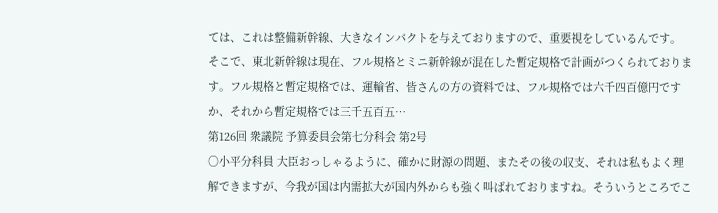ては、これは整備新幹線、大きなインパクトを与えておりますので、重要視をしているんです。 そこで、東北新幹線は現在、フル規格とミニ新幹線が混在した暫定規格で計画がつくられております。フル規格と暫定規格では、運輸省、皆さんの方の資料では、フル規格では六千四百億円ですか、それから暫定規格では三千五百五…
第126回 衆議院 予算委員会第七分科会 第2号
○小平分科員 大臣おっしゃるように、確かに財源の問題、またその後の収支、それは私もよく理解できますが、今我が国は内需拡大が国内外からも強く叫ばれておりますね。そういうところでこ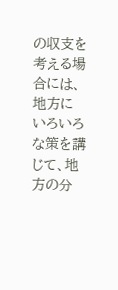の収支を考える場合には、地方にいろいろな策を講じて、地方の分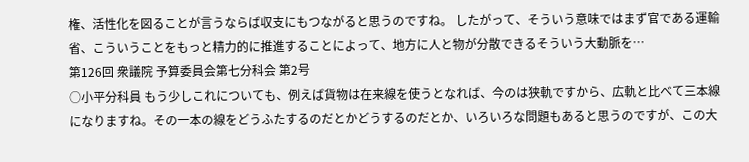権、活性化を図ることが言うならば収支にもつながると思うのですね。 したがって、そういう意味ではまず官である運輸省、こういうことをもっと精力的に推進することによって、地方に人と物が分散できるそういう大動脈を…
第126回 衆議院 予算委員会第七分科会 第2号
○小平分科員 もう少しこれについても、例えば貨物は在来線を使うとなれば、今のは狭軌ですから、広軌と比べて三本線になりますね。その一本の線をどうふたするのだとかどうするのだとか、いろいろな問題もあると思うのですが、この大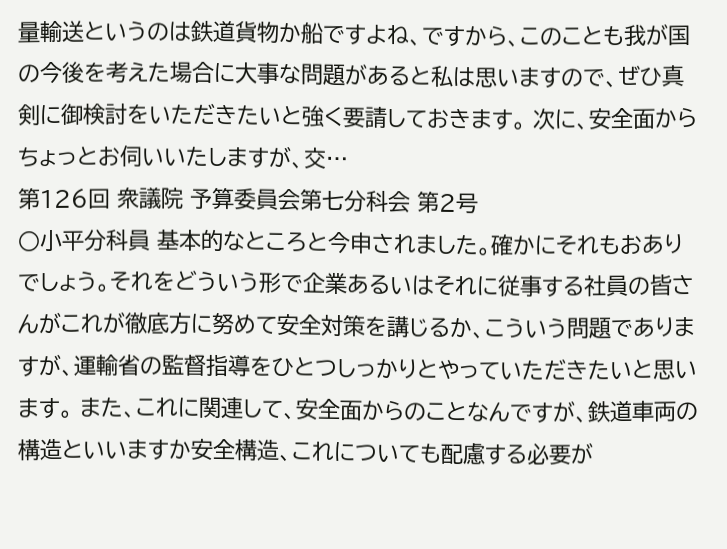量輸送というのは鉄道貨物か船ですよね、ですから、このことも我が国の今後を考えた場合に大事な問題があると私は思いますので、ぜひ真剣に御検討をいただきたいと強く要請しておきます。 次に、安全面からちょっとお伺いいたしますが、交…
第126回 衆議院 予算委員会第七分科会 第2号
○小平分科員 基本的なところと今申されました。確かにそれもおありでしょう。それをどういう形で企業あるいはそれに従事する社員の皆さんがこれが徹底方に努めて安全対策を講じるか、こういう問題でありますが、運輸省の監督指導をひとつしっかりとやっていただきたいと思います。 また、これに関連して、安全面からのことなんですが、鉄道車両の構造といいますか安全構造、これについても配慮する必要が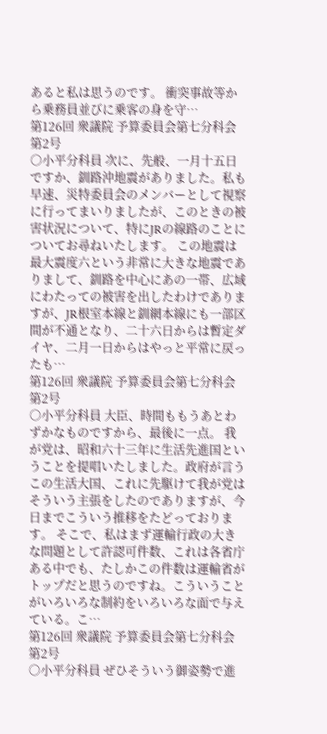あると私は思うのです。 衝突事故等から乗務員並びに乗客の身を守…
第126回 衆議院 予算委員会第七分科会 第2号
○小平分科員 次に、先般、一月十五日ですか、釧路沖地震がありました。私も早速、災特委員会のメンバーとして視察に行ってまいりましたが、このときの被害状況について、特にJRの線路のことについてお尋ねいたします。 この地震は最大震度六という非常に大きな地震でありまして、釧路を中心にあの一帯、広域にわたっての被害を出したわけでありますが、JR根室本線と釧網本線にも一部区間が不通となり、二十六日からは暫定ダイヤ、二月一日からはやっと平常に戻ったも…
第126回 衆議院 予算委員会第七分科会 第2号
○小平分科員 大臣、時間ももうあとわずかなものですから、最後に一点。 我が党は、昭和六十三年に生活先進国ということを提唱いたしました。政府が言うこの生活大国、これに先駆けて我が党はそういう主張をしたのでありますが、今日までこういう推移をたどっております。 そこで、私はまず運輸行政の大きな問題として許認可件数、これは各省庁ある中でも、たしかこの件数は運輸省がトップだと思うのですね。こういうことがいろいろな制約をいろいろな面で与えている。こ…
第126回 衆議院 予算委員会第七分科会 第2号
○小平分科員 ぜひそういう御姿勢で進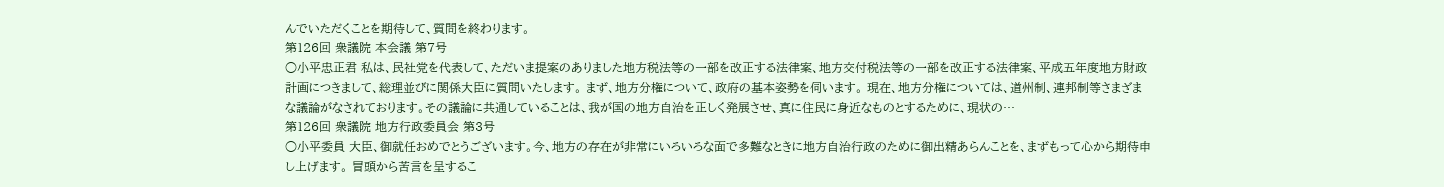んでいただくことを期待して、質問を終わります。
第126回 衆議院 本会議 第7号
○小平忠正君 私は、民社党を代表して、ただいま提案のありました地方税法等の一部を改正する法律案、地方交付税法等の一部を改正する法律案、平成五年度地方財政計画につきまして、総理並びに関係大臣に質問いたします。 まず、地方分権について、政府の基本姿勢を伺います。 現在、地方分権については、道州制、連邦制等さまざまな議論がなされております。その議論に共通していることは、我が国の地方自治を正しく発展させ、真に住民に身近なものとするために、現状の…
第126回 衆議院 地方行政委員会 第3号
○小平委員 大臣、御就任おめでとうございます。今、地方の存在が非常にいろいろな面で多難なときに地方自治行政のために御出精あらんことを、まずもって心から期待申し上げます。 冒頭から苦言を呈するこ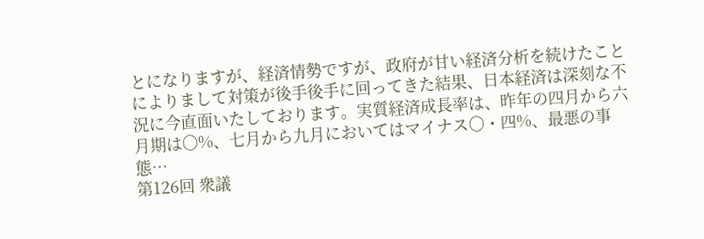とになりますが、経済情勢ですが、政府が甘い経済分析を続けたことによりまして対策が後手後手に回ってきた結果、日本経済は深刻な不況に今直面いたしております。実質経済成長率は、昨年の四月から六月期は〇%、七月から九月においてはマイナス〇・四%、最悪の事態…
第126回 衆議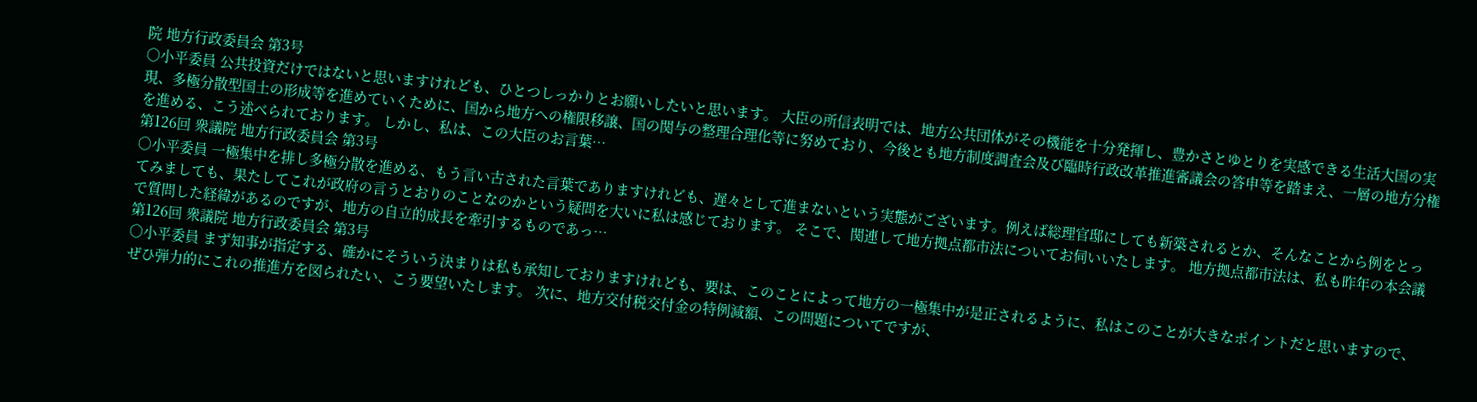院 地方行政委員会 第3号
○小平委員 公共投資だけではないと思いますけれども、ひとつしっかりとお願いしたいと思います。 大臣の所信表明では、地方公共団体がその機能を十分発揮し、豊かさとゆとりを実感できる生活大国の実現、多極分散型国土の形成等を進めていくために、国から地方への権限移譲、国の関与の整理合理化等に努めており、今後とも地方制度調査会及び臨時行政改革推進審議会の答申等を踏まえ、一層の地方分権を進める、こう述べられております。 しかし、私は、この大臣のお言葉…
第126回 衆議院 地方行政委員会 第3号
○小平委員 一極集中を排し多極分散を進める、もう言い古された言葉でありますけれども、遅々として進まないという実態がございます。例えば総理官邸にしても新築されるとか、そんなことから例をとってみましても、果たしてこれが政府の言うとおりのことなのかという疑問を大いに私は感じております。 そこで、関連して地方拠点都市法についてお伺いいたします。 地方拠点都市法は、私も昨年の本会議で質問した経緯があるのですが、地方の自立的成長を牽引するものであっ…
第126回 衆議院 地方行政委員会 第3号
○小平委員 まず知事が指定する、確かにそういう決まりは私も承知しておりますけれども、要は、このことによって地方の一極集中が是正されるように、私はこのことが大きなポイントだと思いますので、ぜひ弾力的にこれの推進方を図られたい、こう要望いたします。 次に、地方交付税交付金の特例減額、この問題についてですが、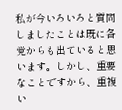私が今いろいろと質問しましたことは既に各党からも出ていると思います。しかし、重要なことですから、重複い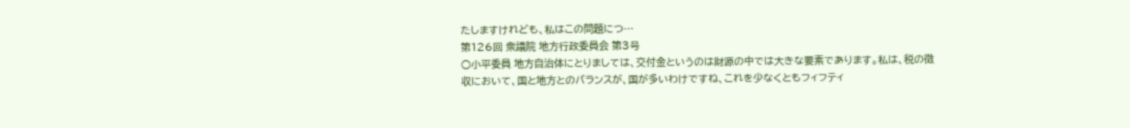たしますけれども、私はこの問題につ…
第126回 衆議院 地方行政委員会 第3号
○小平委員 地方自治体にとりましては、交付金というのは財源の中では大きな要素であります。私は、税の徴収において、国と地方とのバランスが、国が多いわけですね、これを少なくともフィフティ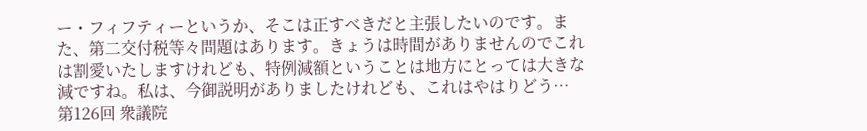ー・フィフティーというか、そこは正すべきだと主張したいのです。また、第二交付税等々問題はあります。きょうは時間がありませんのでこれは割愛いたしますけれども、特例減額ということは地方にとっては大きな減ですね。私は、今御説明がありましたけれども、これはやはりどう…
第126回 衆議院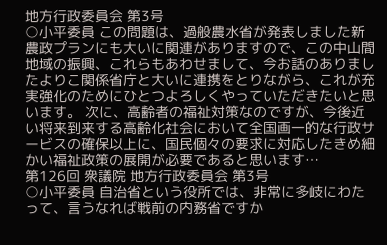地方行政委員会 第3号
○小平委員 この問題は、過般農水省が発表しました新農政プランにも大いに関連がありますので、この中山間地域の振興、これらもあわせまして、今お話のありましたよりこ関係省庁と大いに連携をとりながら、これが充実強化のためにひとつよろしくやっていただきたいと思います。 次に、高齢者の福祉対策なのですが、今後近い将来到来する高齢化社会において全国画一的な行政サービスの確保以上に、国民個々の要求に対応したきめ細かい福祉政策の展開が必要であると思います…
第126回 衆議院 地方行政委員会 第3号
○小平委員 自治省という役所では、非常に多岐にわたって、言うなれば戦前の内務省ですか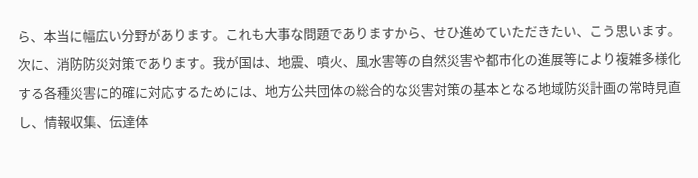ら、本当に幅広い分野があります。これも大事な問題でありますから、せひ進めていただきたい、こう思います。 次に、消防防災対策であります。我が国は、地震、噴火、風水害等の自然災害や都市化の進展等により複雑多様化する各種災害に的確に対応するためには、地方公共団体の総合的な災害対策の基本となる地域防災計画の常時見直し、情報収集、伝達体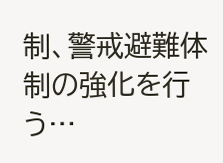制、警戒避難体制の強化を行う…